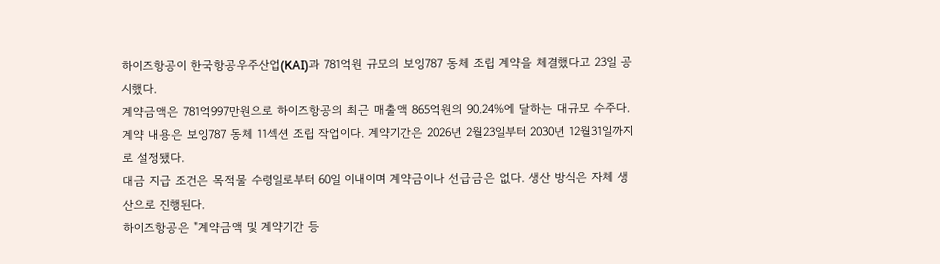하이즈항공이 한국항공우주산업(KAI)과 781억원 규모의 보잉787 동체 조립 계약을 체결했다고 23일 공시했다.
계약금액은 781억997만원으로 하이즈항공의 최근 매출액 865억원의 90.24%에 달하는 대규모 수주다.
계약 내용은 보잉787 동체 11섹션 조립 작업이다. 계약기간은 2026년 2월23일부터 2030년 12월31일까지로 설정됐다.
대금 지급 조건은 목적물 수령일로부터 60일 이내이며 계약금이나 선급금은 없다. 생산 방식은 자체 생산으로 진행된다.
하이즈항공은 "계약금액 및 계약기간 등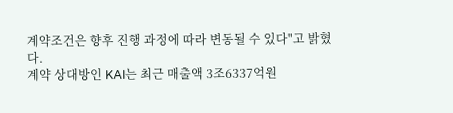계약조건은 향후 진행 과정에 따라 변동될 수 있다"고 밝혔다.
계약 상대방인 KAI는 최근 매출액 3조6337억원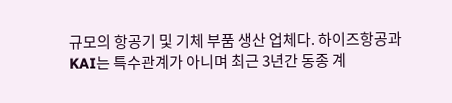규모의 항공기 및 기체 부품 생산 업체다. 하이즈항공과 KAI는 특수관계가 아니며 최근 3년간 동종 계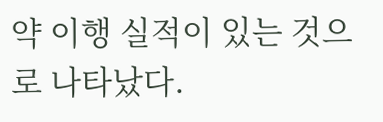약 이행 실적이 있는 것으로 나타났다.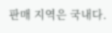판매 지역은 국내다.